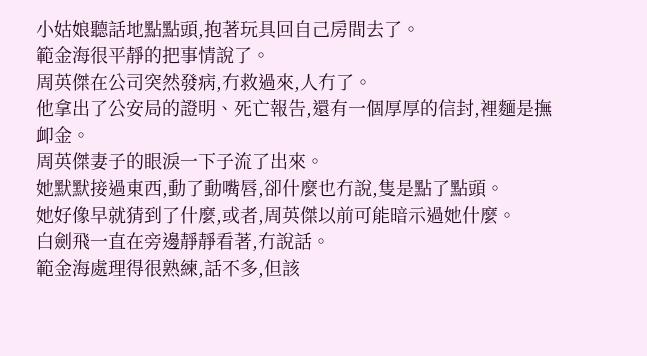小姑娘聽話地點點頭,抱著玩具回自己房間去了。
範金海很平靜的把事情說了。
周英傑在公司突然發病,冇救過來,人冇了。
他拿出了公安局的證明、死亡報告,還有一個厚厚的信封,裡麵是撫卹金。
周英傑妻子的眼淚一下子流了出來。
她默默接過東西,動了動嘴唇,卻什麼也冇說,隻是點了點頭。
她好像早就猜到了什麼,或者,周英傑以前可能暗示過她什麼。
白劍飛一直在旁邊靜靜看著,冇說話。
範金海處理得很熟練,話不多,但該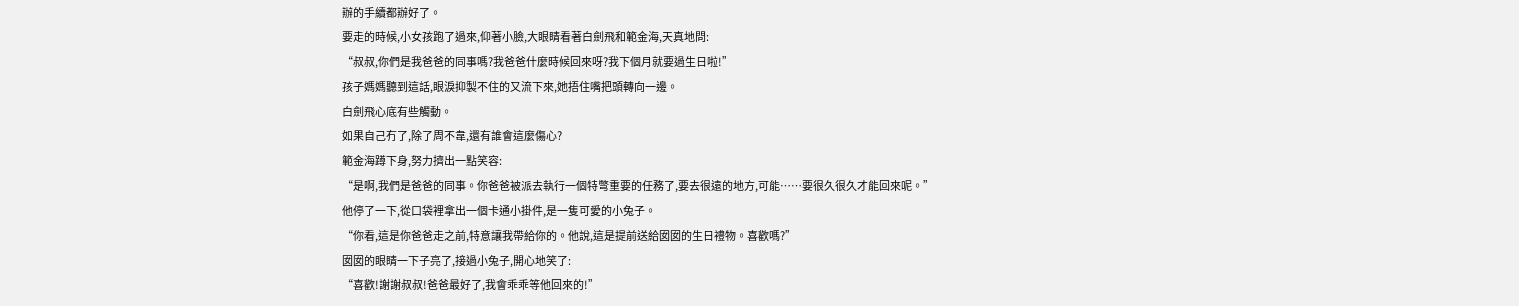辦的手續都辦好了。
要走的時候,小女孩跑了過來,仰著小臉,大眼睛看著白劍飛和範金海,天真地問:
“叔叔,你們是我爸爸的同事嗎?我爸爸什麼時候回來呀?我下個月就要過生日啦!”
孩子媽媽聽到這話,眼淚抑製不住的又流下來,她捂住嘴把頭轉向一邊。
白劍飛心底有些觸動。
如果自己冇了,除了周不韋,還有誰會這麼傷心?
範金海蹲下身,努力擠出一點笑容:
“是啊,我們是爸爸的同事。你爸爸被派去執行一個特彆重要的任務了,要去很遠的地方,可能……要很久很久才能回來呢。”
他停了一下,從口袋裡拿出一個卡通小掛件,是一隻可愛的小兔子。
“你看,這是你爸爸走之前,特意讓我帶給你的。他說,這是提前送給囡囡的生日禮物。喜歡嗎?”
囡囡的眼睛一下子亮了,接過小兔子,開心地笑了:
“喜歡!謝謝叔叔!爸爸最好了,我會乖乖等他回來的!”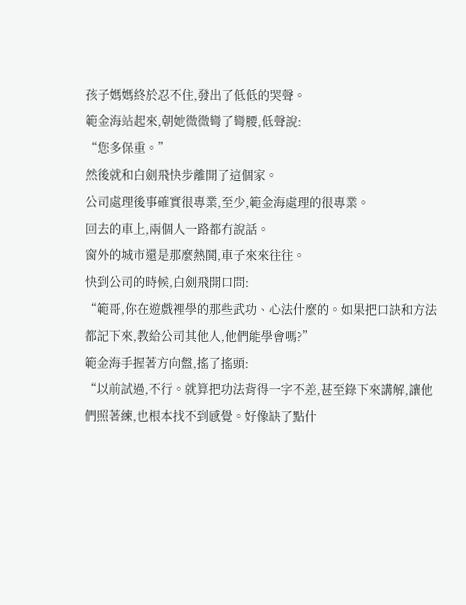孩子媽媽終於忍不住,發出了低低的哭聲。
範金海站起來,朝她微微彎了彎腰,低聲說:
“您多保重。”
然後就和白劍飛快步離開了這個家。
公司處理後事確實很專業,至少,範金海處理的很專業。
回去的車上,兩個人一路都冇說話。
窗外的城市還是那麼熱鬨,車子來來往往。
快到公司的時候,白劍飛開口問:
“範哥,你在遊戲裡學的那些武功、心法什麼的。如果把口訣和方法都記下來,教給公司其他人,他們能學會嗎?”
範金海手握著方向盤,搖了搖頭:
“以前試過,不行。就算把功法背得一字不差,甚至錄下來講解,讓他們照著練,也根本找不到感覺。好像缺了點什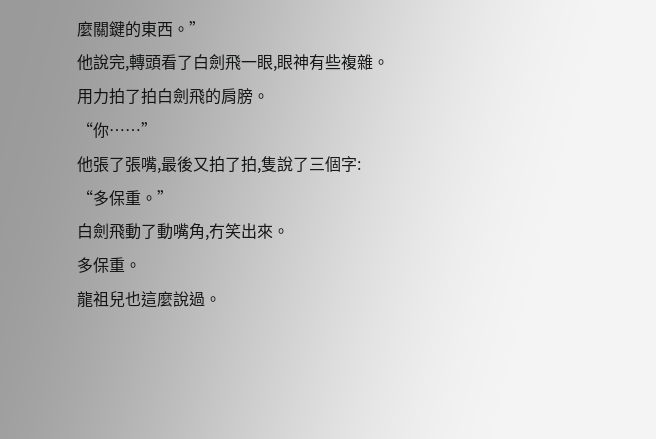麼關鍵的東西。”
他說完,轉頭看了白劍飛一眼,眼神有些複雜。
用力拍了拍白劍飛的肩膀。
“你……”
他張了張嘴,最後又拍了拍,隻說了三個字:
“多保重。”
白劍飛動了動嘴角,冇笑出來。
多保重。
龍祖兒也這麼說過。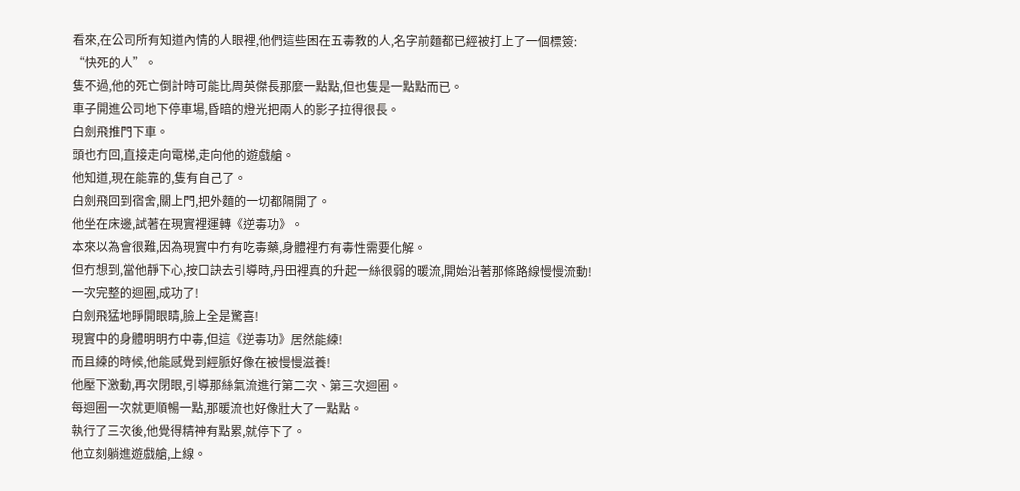看來,在公司所有知道內情的人眼裡,他們這些困在五毒教的人,名字前麵都已經被打上了一個標簽:
“快死的人”。
隻不過,他的死亡倒計時可能比周英傑長那麼一點點,但也隻是一點點而已。
車子開進公司地下停車場,昏暗的燈光把兩人的影子拉得很長。
白劍飛推門下車。
頭也冇回,直接走向電梯,走向他的遊戲艙。
他知道,現在能靠的,隻有自己了。
白劍飛回到宿舍,關上門,把外麵的一切都隔開了。
他坐在床邊,試著在現實裡運轉《逆毒功》。
本來以為會很難,因為現實中冇有吃毒藥,身體裡冇有毒性需要化解。
但冇想到,當他靜下心,按口訣去引導時,丹田裡真的升起一絲很弱的暖流,開始沿著那條路線慢慢流動!
一次完整的迴圈,成功了!
白劍飛猛地睜開眼睛,臉上全是驚喜!
現實中的身體明明冇中毒,但這《逆毒功》居然能練!
而且練的時候,他能感覺到經脈好像在被慢慢滋養!
他壓下激動,再次閉眼,引導那絲氣流進行第二次、第三次迴圈。
每迴圈一次就更順暢一點,那暖流也好像壯大了一點點。
執行了三次後,他覺得精神有點累,就停下了。
他立刻躺進遊戲艙,上線。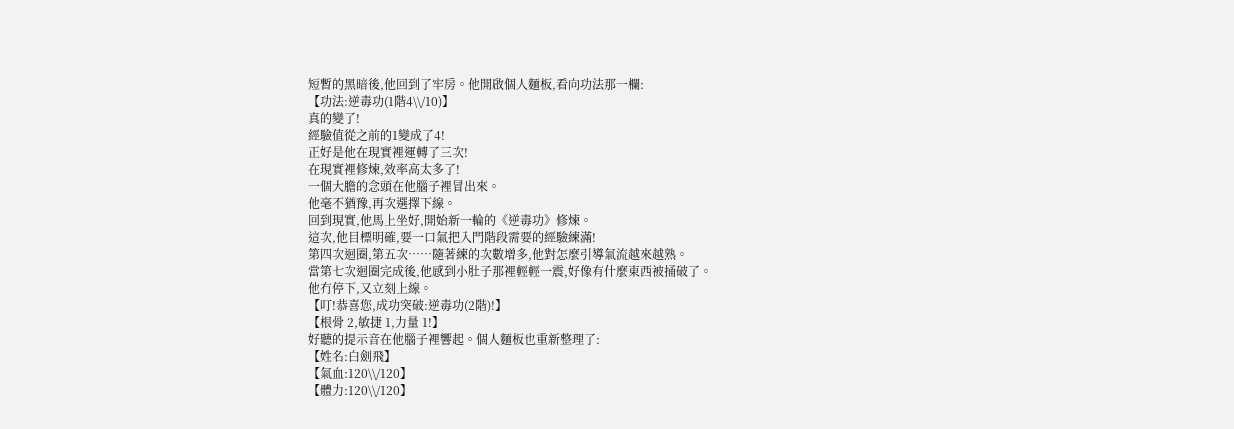短暫的黑暗後,他回到了牢房。他開啟個人麵板,看向功法那一欄:
【功法:逆毒功(1階4\\/10)】
真的變了!
經驗值從之前的1變成了4!
正好是他在現實裡運轉了三次!
在現實裡修煉,效率高太多了!
一個大膽的念頭在他腦子裡冒出來。
他毫不猶豫,再次選擇下線。
回到現實,他馬上坐好,開始新一輪的《逆毒功》修煉。
這次,他目標明確,要一口氣把入門階段需要的經驗練滿!
第四次迴圈,第五次……隨著練的次數增多,他對怎麼引導氣流越來越熟。
當第七次迴圈完成後,他感到小肚子那裡輕輕一震,好像有什麼東西被捅破了。
他冇停下,又立刻上線。
【叮!恭喜您,成功突破:逆毒功(2階)!】
【根骨 2,敏捷 1,力量 1!】
好聽的提示音在他腦子裡響起。個人麵板也重新整理了:
【姓名:白劍飛】
【氣血:120\\/120】
【體力:120\\/120】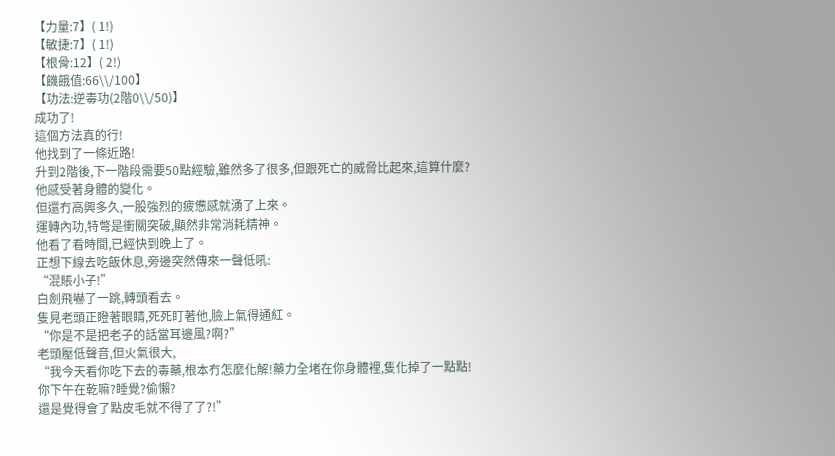【力量:7】( 1!)
【敏捷:7】( 1!)
【根骨:12】( 2!)
【饑餓值:66\\/100】
【功法:逆毒功(2階0\\/50)】
成功了!
這個方法真的行!
他找到了一條近路!
升到2階後,下一階段需要50點經驗,雖然多了很多,但跟死亡的威脅比起來,這算什麼?
他感受著身體的變化。
但還冇高興多久,一股強烈的疲憊感就湧了上來。
運轉內功,特彆是衝關突破,顯然非常消耗精神。
他看了看時間,已經快到晚上了。
正想下線去吃飯休息,旁邊突然傳來一聲低吼:
“混賬小子!”
白劍飛嚇了一跳,轉頭看去。
隻見老頭正瞪著眼睛,死死盯著他,臉上氣得通紅。
“你是不是把老子的話當耳邊風?啊?”
老頭壓低聲音,但火氣很大,
“我今天看你吃下去的毒藥,根本冇怎麼化解!藥力全堵在你身體裡,隻化掉了一點點!
你下午在乾嘛?睡覺?偷懶?
還是覺得會了點皮毛就不得了了?!”